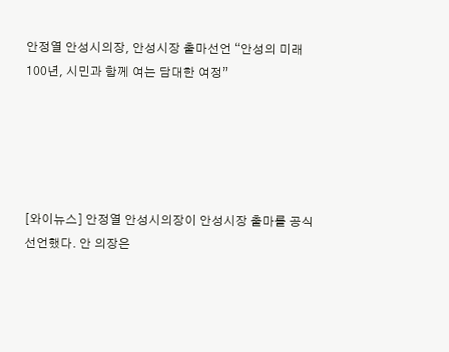안정열 안성시의장, 안성시장 출마선언 “안성의 미래 100년, 시민과 함께 여는 담대한 여정”





[와이뉴스] 안정열 안성시의장이 안성시장 출마를 공식 선언했다. 안 의장은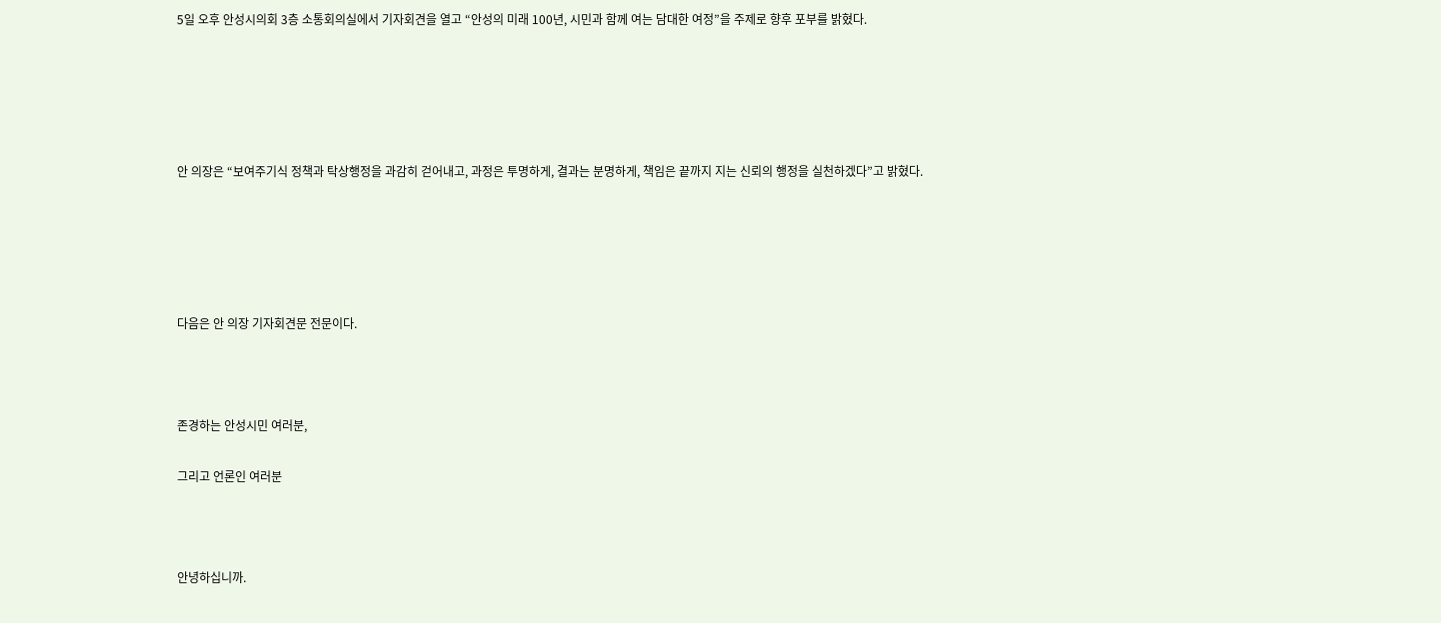5일 오후 안성시의회 3층 소통회의실에서 기자회견을 열고 “안성의 미래 100년, 시민과 함께 여는 담대한 여정”을 주제로 향후 포부를 밝혔다.





안 의장은 “보여주기식 정책과 탁상행정을 과감히 걷어내고, 과정은 투명하게, 결과는 분명하게, 책임은 끝까지 지는 신뢰의 행정을 실천하겠다”고 밝혔다.





다음은 안 의장 기자회견문 전문이다.



존경하는 안성시민 여러분,

그리고 언론인 여러분



안녕하십니까.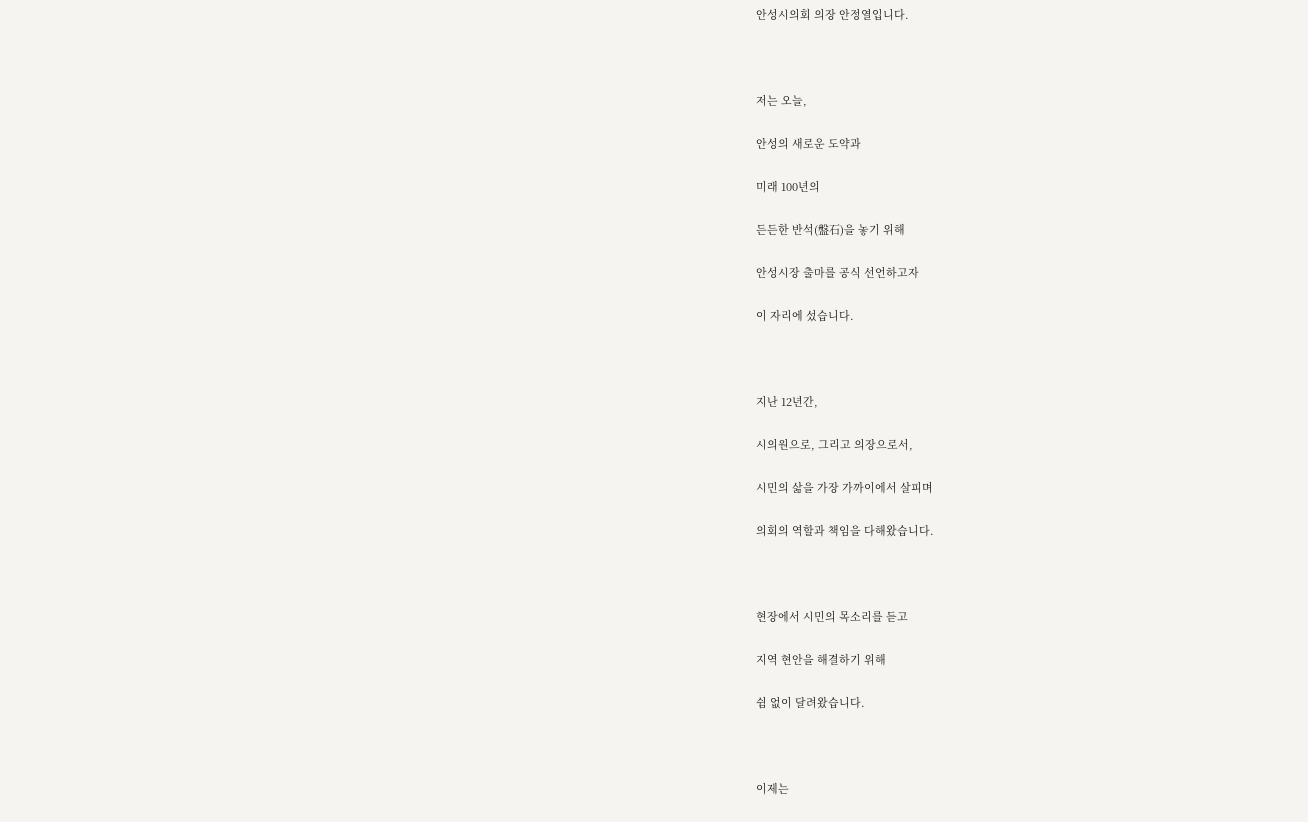안성시의회 의장 안정열입니다.



저는 오늘,

안성의 새로운 도약과

미래 100년의

든든한 반석(盤石)을 놓기 위해

안성시장 출마를 공식 선언하고자

이 자리에 섰습니다.



지난 12년간,

시의원으로, 그리고 의장으로서,

시민의 삶을 가장 가까이에서 살피며

의회의 역할과 책임을 다해왔습니다.



현장에서 시민의 목소리를 듣고

지역 현안을 해결하기 위해

쉼 없이 달려왔습니다.



이제는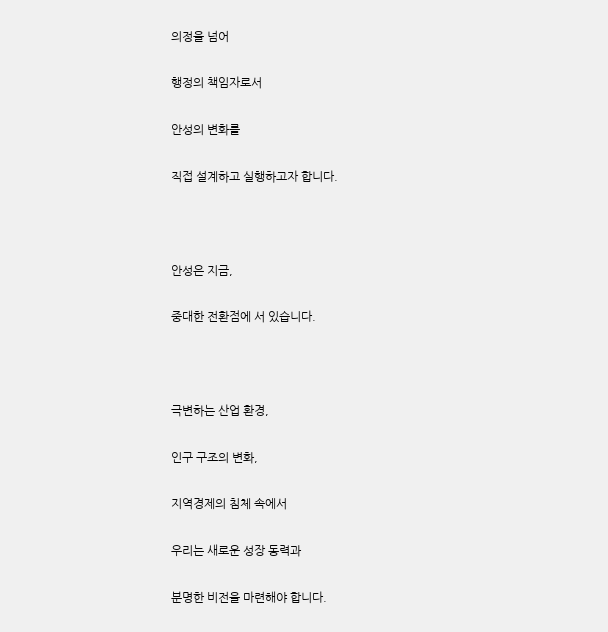의정을 넘어

행정의 책임자로서

안성의 변화를

직접 설계하고 실행하고자 합니다.



안성은 지금,

중대한 전환점에 서 있습니다.



극변하는 산업 환경,

인구 구조의 변화,

지역경제의 침체 속에서

우리는 새로운 성장 동력과

분명한 비전을 마련해야 합니다.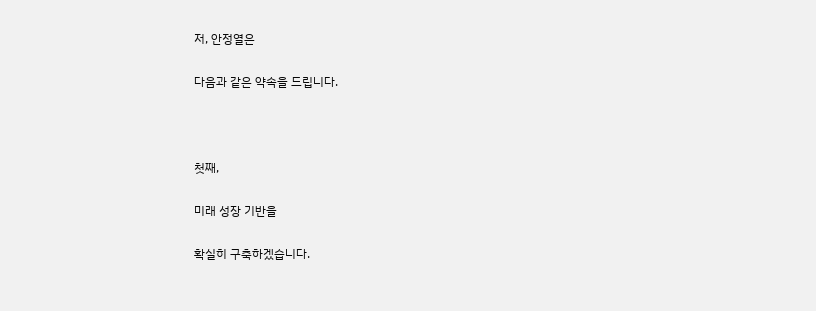저, 안정열은

다음과 같은 약속을 드립니다.



첫째,

미래 성장 기반을

확실히 구축하겠습니다.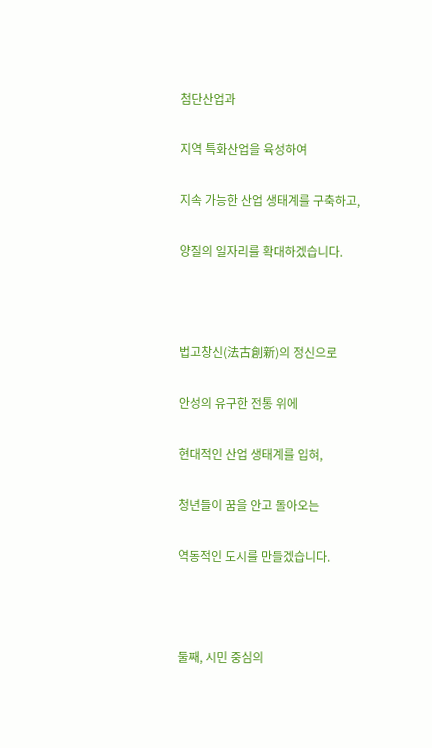첨단산업과

지역 특화산업을 육성하여

지속 가능한 산업 생태계를 구축하고,

양질의 일자리를 확대하겠습니다.



법고창신(法古創新)의 정신으로

안성의 유구한 전통 위에

현대적인 산업 생태계를 입혀,

청년들이 꿈을 안고 돌아오는

역동적인 도시를 만들겠습니다.



둘째, 시민 중심의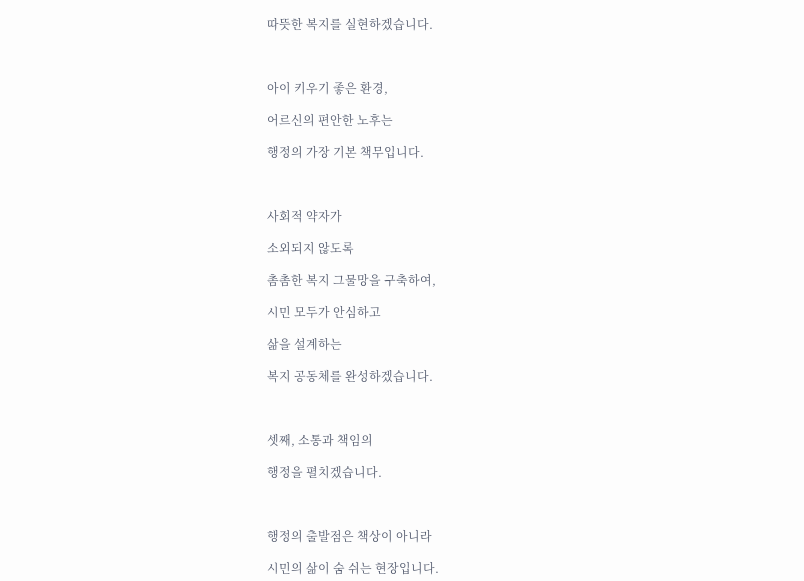따뜻한 복지를 실현하겠습니다.



아이 키우기 좋은 환경,

어르신의 편안한 노후는

행정의 가장 기본 책무입니다.



사회적 약자가

소외되지 않도록

촘촘한 복지 그물망을 구축하여,

시민 모두가 안심하고

삶을 설계하는

복지 공동체를 완성하겠습니다.



셋째, 소통과 책임의

행정을 펼치겠습니다.



행정의 출발점은 책상이 아니라

시민의 삶이 숨 쉬는 현장입니다.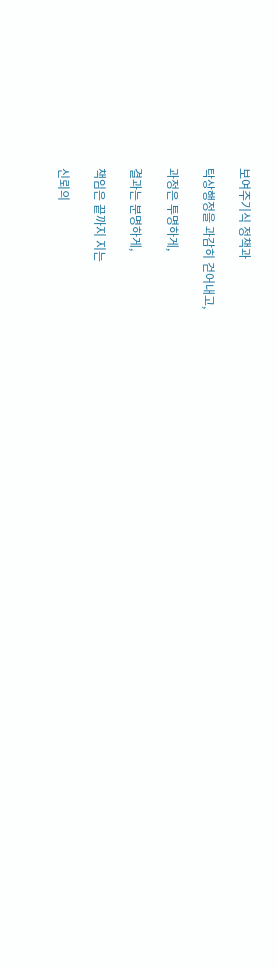보여주기식 정책과

탁상행정을 과감히 걷어내고,

과정은 투명하게,

결과는 분명하게,

책임은 끝까지 지는

신뢰의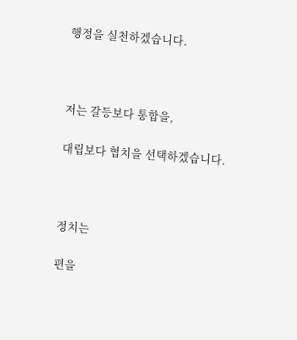행정을 실천하겠습니다.



저는 갈등보다 통합을,

대립보다 협치을 선택하겠습니다.



정치는

편을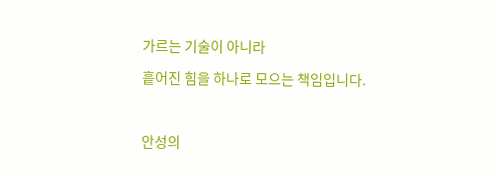가르는 기술이 아니라

흩어진 힘을 하나로 모으는 책임입니다.



안성의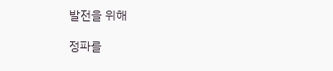발전을 위해

정파를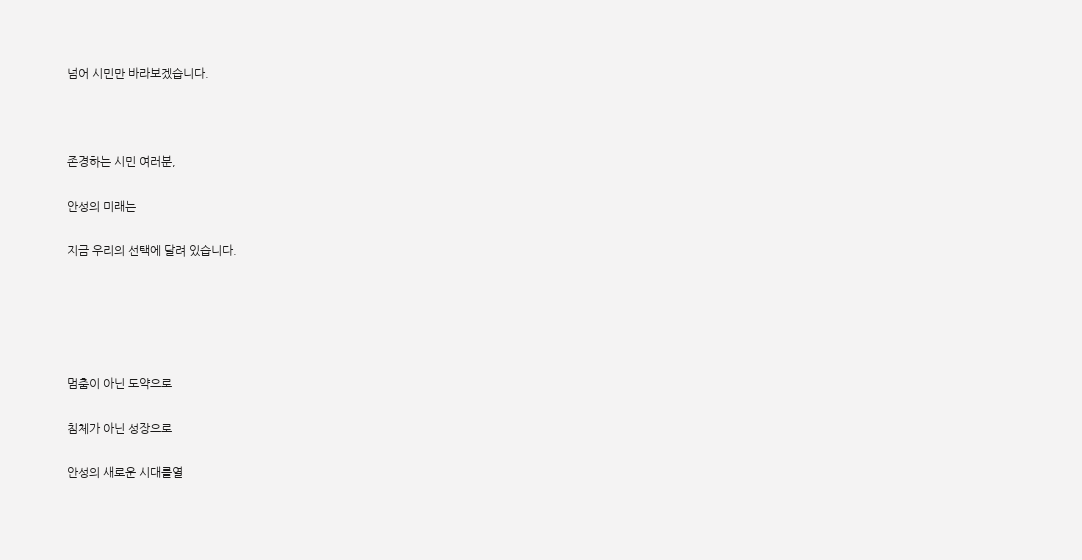넘어 시민만 바라보겠습니다.



존경하는 시민 여러분,

안성의 미래는

지금 우리의 선택에 달려 있습니다.





멈춤이 아닌 도약으로

침체가 아닌 성장으로

안성의 새로운 시대를열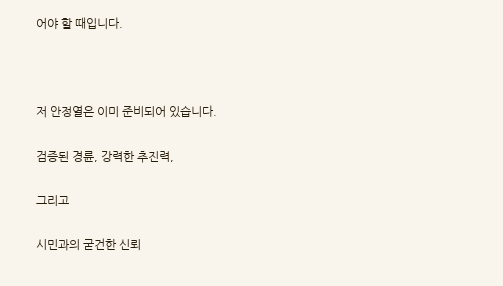어야 할 때입니다.



저 안정열은 이미 준비되어 있습니다.

검증된 경륜, 강력한 추진력,

그리고

시민과의 굳건한 신뢰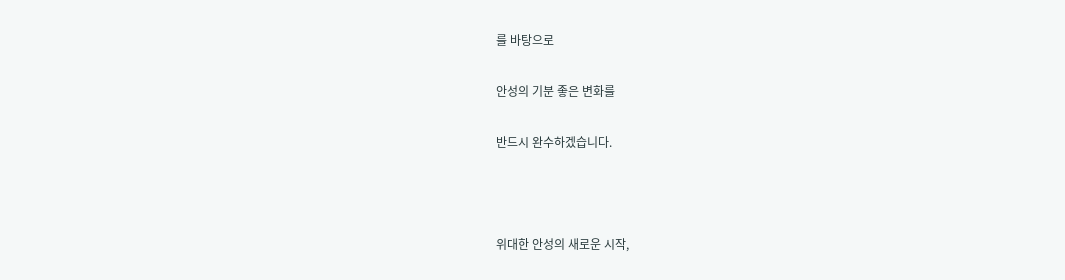를 바탕으로

안성의 기분 좋은 변화를

반드시 완수하겠습니다.



위대한 안성의 새로운 시작,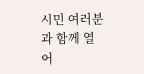시민 여러분과 함께 열어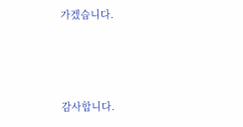가겠습니다.



감사합니다.